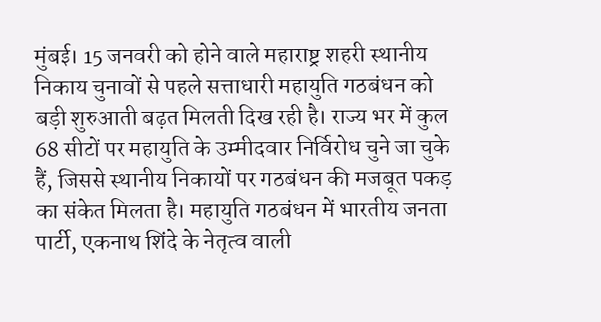मुंबई। 15 जनवरी को होने वाले महाराष्ट्र शहरी स्थानीय निकाय चुनावों से पहले सत्ताधारी महायुति गठबंधन को बड़ी शुरुआती बढ़त मिलती दिख रही है। राज्य भर में कुल 68 सीटों पर महायुति के उम्मीदवार निर्विरोध चुने जा चुके हैं, जिससे स्थानीय निकायों पर गठबंधन की मजबूत पकड़ का संकेत मिलता है। महायुति गठबंधन में भारतीय जनता पार्टी, एकनाथ शिंदे के नेतृत्व वाली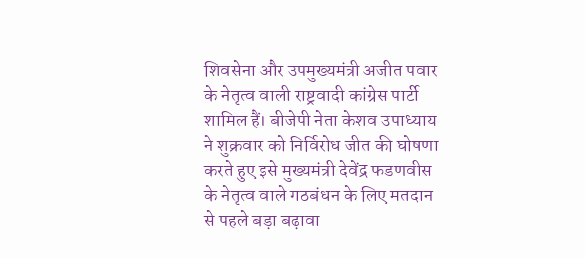शिवसेना और उपमुख्यमंत्री अजीत पवार के नेतृत्व वाली राष्ट्रवादी कांग्रेस पार्टी शामिल हैं। बीजेपी नेता केशव उपाध्याय ने शुक्रवार को निर्विरोध जीत की घोषणा करते हुए इसे मुख्यमंत्री देवेंद्र फडणवीस के नेतृत्व वाले गठबंधन के लिए मतदान से पहले बड़ा बढ़ावा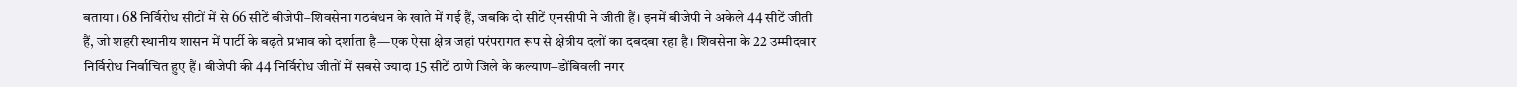बताया। 68 निर्विरोध सीटों में से 66 सीटें बीजेपी–शिवसेना गठबंधन के खाते में गई हैं, जबकि दो सीटें एनसीपी ने जीती हैं। इनमें बीजेपी ने अकेले 44 सीटें जीती हैं, जो शहरी स्थानीय शासन में पार्टी के बढ़ते प्रभाव को दर्शाता है—एक ऐसा क्षेत्र जहां परंपरागत रूप से क्षेत्रीय दलों का दबदबा रहा है। शिवसेना के 22 उम्मीदवार निर्विरोध निर्वाचित हुए हैं। बीजेपी की 44 निर्विरोध जीतों में सबसे ज्यादा 15 सीटें ठाणे जिले के कल्याण–डोंबिवली नगर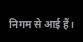निगम से आई हैं।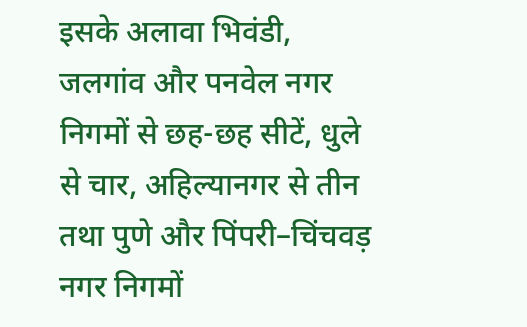इसके अलावा भिवंडी, जलगांव और पनवेल नगर निगमों से छह-छह सीटें, धुले से चार, अहिल्यानगर से तीन तथा पुणे और पिंपरी–चिंचवड़ नगर निगमों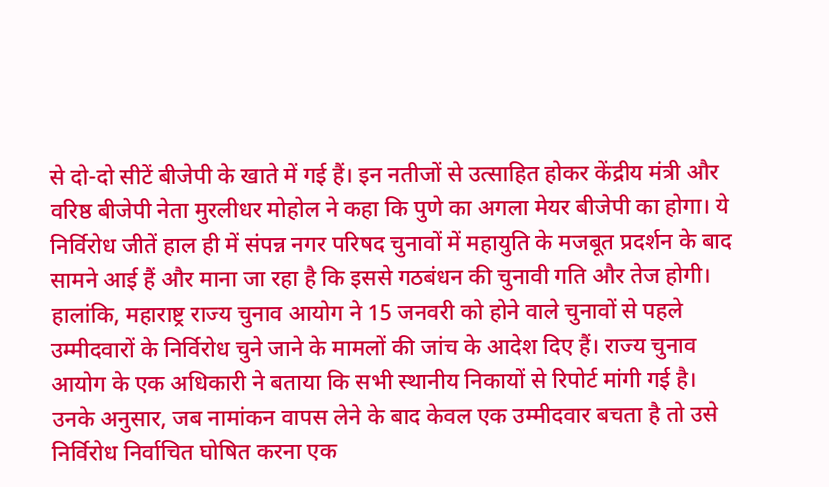से दो-दो सीटें बीजेपी के खाते में गई हैं। इन नतीजों से उत्साहित होकर केंद्रीय मंत्री और वरिष्ठ बीजेपी नेता मुरलीधर मोहोल ने कहा कि पुणे का अगला मेयर बीजेपी का होगा। ये निर्विरोध जीतें हाल ही में संपन्न नगर परिषद चुनावों में महायुति के मजबूत प्रदर्शन के बाद सामने आई हैं और माना जा रहा है कि इससे गठबंधन की चुनावी गति और तेज होगी। हालांकि, महाराष्ट्र राज्य चुनाव आयोग ने 15 जनवरी को होने वाले चुनावों से पहले उम्मीदवारों के निर्विरोध चुने जाने के मामलों की जांच के आदेश दिए हैं। राज्य चुनाव आयोग के एक अधिकारी ने बताया कि सभी स्थानीय निकायों से रिपोर्ट मांगी गई है। उनके अनुसार, जब नामांकन वापस लेने के बाद केवल एक उम्मीदवार बचता है तो उसे निर्विरोध निर्वाचित घोषित करना एक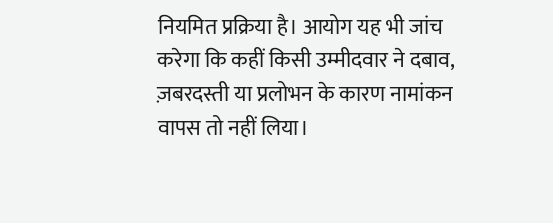नियमित प्रक्रिया है। आयोग यह भी जांच करेगा कि कहीं किसी उम्मीदवार ने दबाव, ज़बरदस्ती या प्रलोभन के कारण नामांकन वापस तो नहीं लिया।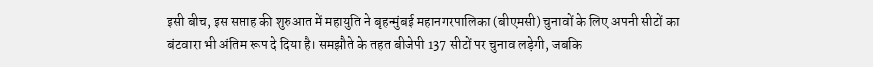इसी बीच, इस सप्ताह की शुरुआत में महायुति ने बृहन्मुंबई महानगरपालिका (बीएमसी) चुनावों के लिए अपनी सीटों का बंटवारा भी अंतिम रूप दे दिया है। समझौते के तहत बीजेपी 137 सीटों पर चुनाव लड़ेगी, जबकि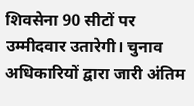शिवसेना 90 सीटों पर उम्मीदवार उतारेगी। चुनाव अधिकारियों द्वारा जारी अंतिम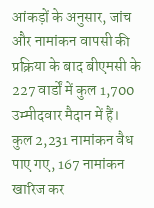आंकड़ों के अनुसार, जांच और नामांकन वापसी की प्रक्रिया के बाद बीएमसी के 227 वार्डों में कुल 1,700 उम्मीदवार मैदान में हैं। कुल 2,231 नामांकन वैध पाए गए, 167 नामांकन खारिज कर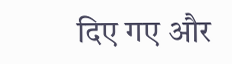दिए गए और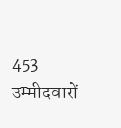453 उम्मीदवारों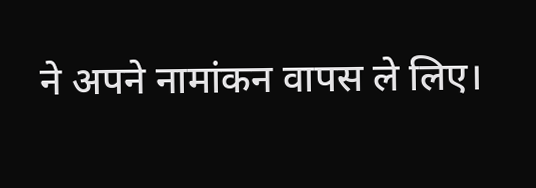ने अपने नामांकन वापस ले लिए।